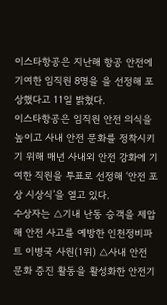이스타항공은 지난해 항공 안전에 기여한 임직원 8명을 을 선정해 포상했다고 11일 밝혔다.
이스타항공은 임직원 안전 의식을 높이고 사내 안전 문화를 정착시키기 위해 매년 사내외 안전 강화에 기여한 직원을 투표로 선정해 ‘안전 포상 시상식’을 열고 있다.
수상자는 △기내 난동 승객을 제압해 안전 사고를 예방한 인천정비파트 이병국 사원(1위) △사내 안전 문화 증진 활동을 활성화한 안전기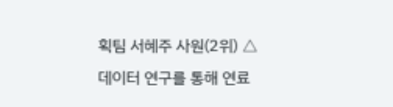획팀 서혜주 사원(2위) △데이터 연구를 통해 연료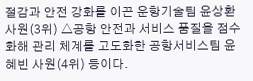절감과 안전 강화를 이끈 운항기술팀 윤상환 사원(3위) △공항 안전과 서비스 품질을 점수화해 관리 체계를 고도화한 공항서비스팀 윤혜빈 사원(4위) 등이다.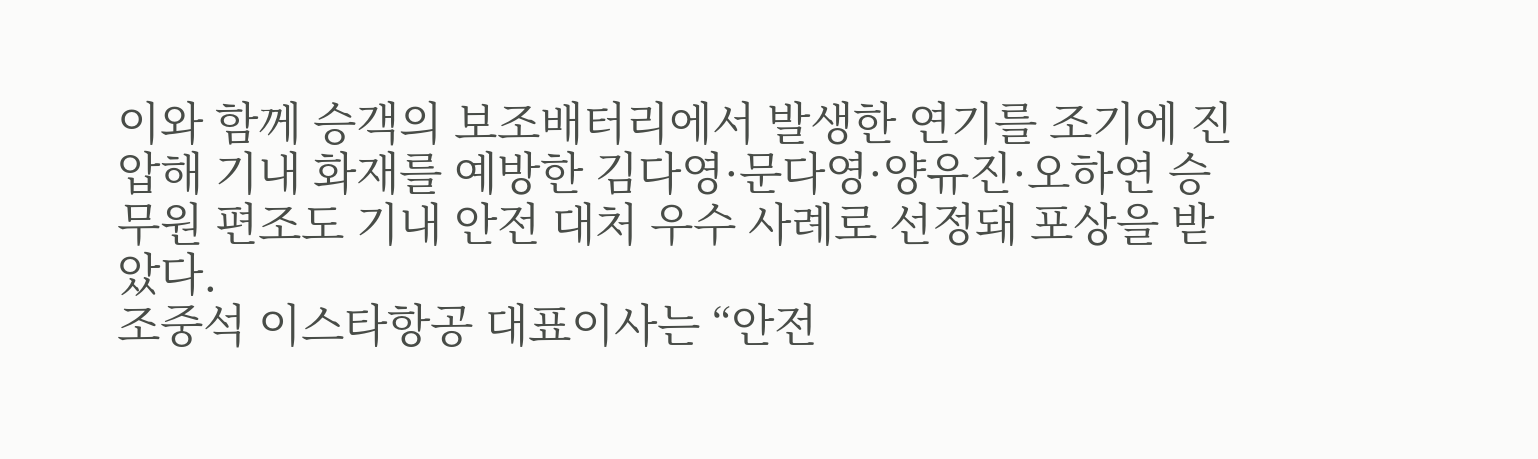이와 함께 승객의 보조배터리에서 발생한 연기를 조기에 진압해 기내 화재를 예방한 김다영·문다영·양유진·오하연 승무원 편조도 기내 안전 대처 우수 사례로 선정돼 포상을 받았다.
조중석 이스타항공 대표이사는 “안전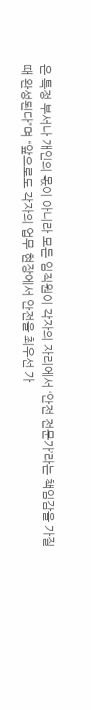은 특정 부서나 개인의 몫이 아니라 모든 임직원이 각자의 자리에서 ‘안전 전문가’라는 책임감을 가질 때 완성된다”며 “앞으로도 각자의 업무 현장에서 안전을 최우선 가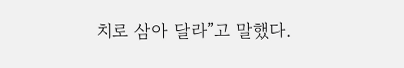치로 삼아 달라”고 말했다.